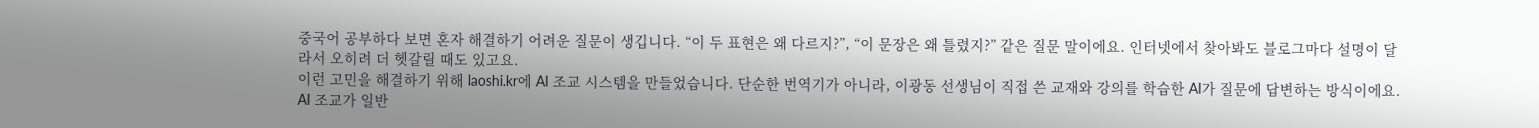중국어 공부하다 보면 혼자 해결하기 어려운 질문이 생깁니다. “이 두 표현은 왜 다르지?”, “이 문장은 왜 틀렸지?” 같은 질문 말이에요. 인터넷에서 찾아봐도 블로그마다 설명이 달라서 오히려 더 헷갈릴 때도 있고요.
이런 고민을 해결하기 위해 laoshi.kr에 AI 조교 시스템을 만들었습니다. 단순한 번역기가 아니라, 이광동 선생님이 직접 쓴 교재와 강의를 학습한 AI가 질문에 답변하는 방식이에요.
AI 조교가 일반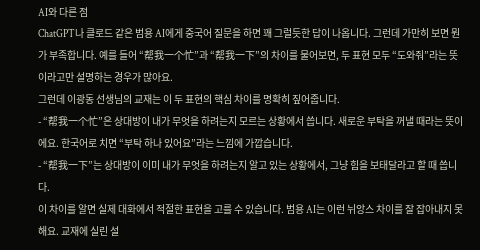AI와 다른 점
ChatGPT나 클로드 같은 범용 AI에게 중국어 질문을 하면 꽤 그럴듯한 답이 나옵니다. 그런데 가만히 보면 뭔가 부족합니다. 예를 들어 “帮我一个忙”과 “帮我一下”의 차이를 물어보면, 두 표현 모두 “도와줘”라는 뜻이라고만 설명하는 경우가 많아요.
그런데 이광동 선생님의 교재는 이 두 표현의 핵심 차이를 명확히 짚어줍니다.
- “帮我一个忙”은 상대방이 내가 무엇을 하려는지 모르는 상황에서 씁니다. 새로운 부탁을 꺼낼 때라는 뜻이에요. 한국어로 치면 “부탁 하나 있어요”라는 느낌에 가깝습니다.
- “帮我一下”는 상대방이 이미 내가 무엇을 하려는지 알고 있는 상황에서, 그냥 힘을 보태달라고 할 때 씁니다.
이 차이를 알면 실제 대화에서 적절한 표현을 고를 수 있습니다. 범용 AI는 이런 뉘앙스 차이를 잘 잡아내지 못해요. 교재에 실린 설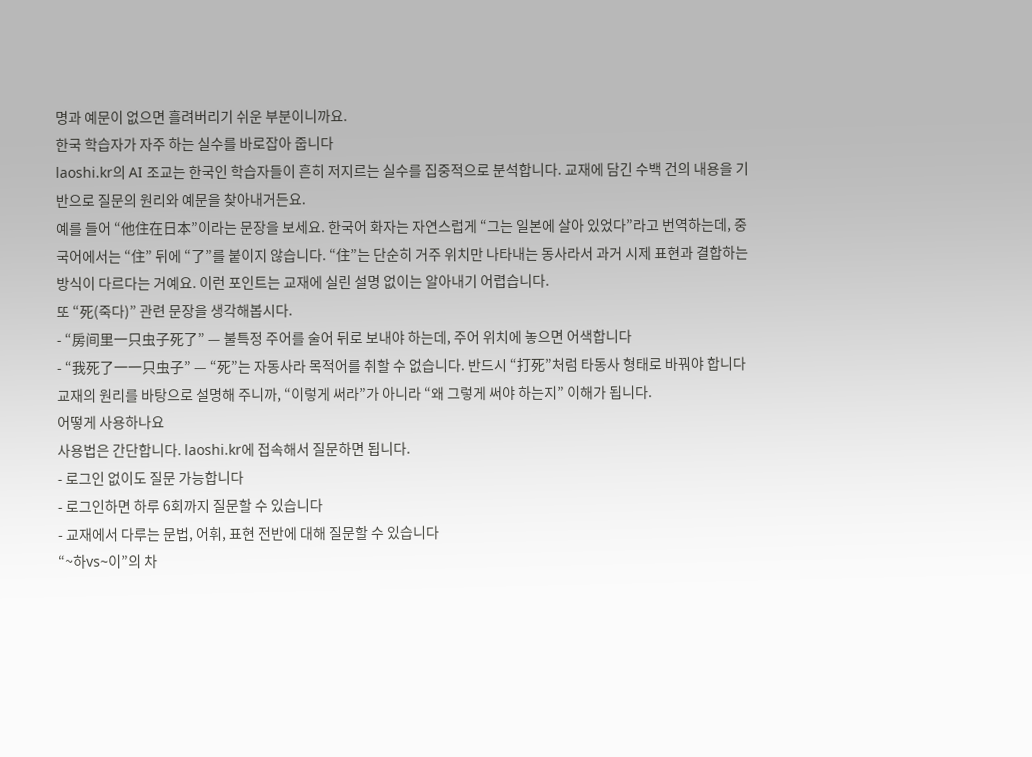명과 예문이 없으면 흘려버리기 쉬운 부분이니까요.
한국 학습자가 자주 하는 실수를 바로잡아 줍니다
laoshi.kr의 AI 조교는 한국인 학습자들이 흔히 저지르는 실수를 집중적으로 분석합니다. 교재에 담긴 수백 건의 내용을 기반으로 질문의 원리와 예문을 찾아내거든요.
예를 들어 “他住在日本”이라는 문장을 보세요. 한국어 화자는 자연스럽게 “그는 일본에 살아 있었다”라고 번역하는데, 중국어에서는 “住” 뒤에 “了”를 붙이지 않습니다. “住”는 단순히 거주 위치만 나타내는 동사라서 과거 시제 표현과 결합하는 방식이 다르다는 거예요. 이런 포인트는 교재에 실린 설명 없이는 알아내기 어렵습니다.
또 “死(죽다)” 관련 문장을 생각해봅시다.
- “房间里一只虫子死了” — 불특정 주어를 술어 뒤로 보내야 하는데, 주어 위치에 놓으면 어색합니다
- “我死了一一只虫子” — “死”는 자동사라 목적어를 취할 수 없습니다. 반드시 “打死”처럼 타동사 형태로 바꿔야 합니다
교재의 원리를 바탕으로 설명해 주니까, “이렇게 써라”가 아니라 “왜 그렇게 써야 하는지” 이해가 됩니다.
어떻게 사용하나요
사용법은 간단합니다. laoshi.kr에 접속해서 질문하면 됩니다.
- 로그인 없이도 질문 가능합니다
- 로그인하면 하루 6회까지 질문할 수 있습니다
- 교재에서 다루는 문법, 어휘, 표현 전반에 대해 질문할 수 있습니다
“~하vs~이”의 차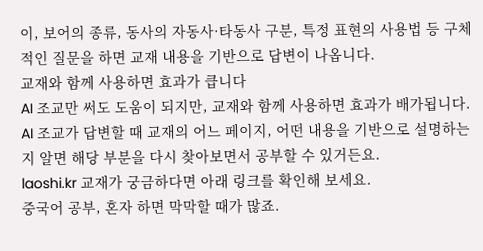이, 보어의 종류, 동사의 자동사·타동사 구분, 특정 표현의 사용법 등 구체적인 질문을 하면 교재 내용을 기반으로 답변이 나옵니다.
교재와 함께 사용하면 효과가 큽니다
AI 조교만 써도 도움이 되지만, 교재와 함께 사용하면 효과가 배가됩니다. AI 조교가 답변할 때 교재의 어느 페이지, 어떤 내용을 기반으로 설명하는지 알면 해당 부분을 다시 찾아보면서 공부할 수 있거든요.
laoshi.kr 교재가 궁금하다면 아래 링크를 확인해 보세요.
중국어 공부, 혼자 하면 막막할 때가 많죠.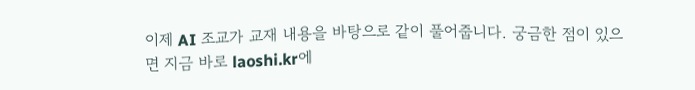이제 AI 조교가 교재 내용을 바탕으로 같이 풀어줍니다. 궁금한 점이 있으면 지금 바로 laoshi.kr에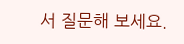서 질문해 보세요.